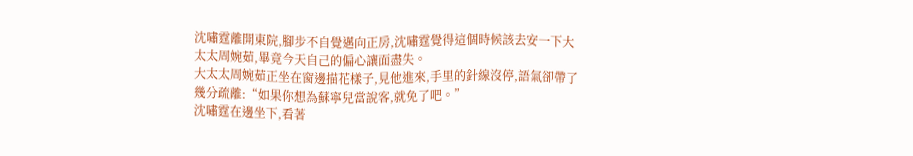沈嘯霆離開東院,腳步不自覺邁向正房,沈嘯霆覺得這個時候該去安一下大太太周婉茹,畢竟今天自己的偏心讓面盡失。
大太太周婉茹正坐在窗邊描花樣子,見他進來,手里的針線沒停,語氣卻帶了幾分疏離:“如果你想為蘇寧兒當說客,就免了吧。”
沈嘯霆在邊坐下,看著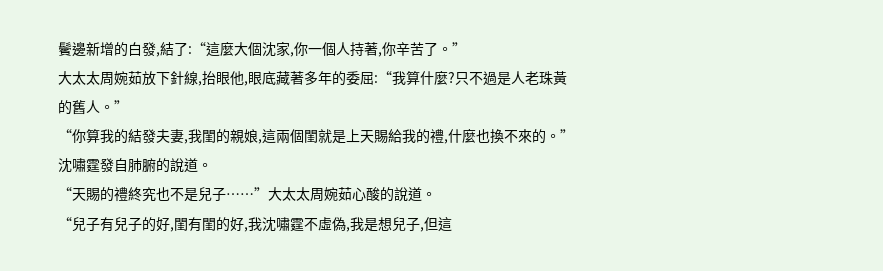鬢邊新增的白發,結了:“這麼大個沈家,你一個人持著,你辛苦了。”
大太太周婉茹放下針線,抬眼他,眼底藏著多年的委屈:“我算什麼?只不過是人老珠黃的舊人。”
“你算我的結發夫妻,我閨的親娘,這兩個閨就是上天賜給我的禮,什麼也換不來的。”沈嘯霆發自肺腑的說道。
“天賜的禮終究也不是兒子……”大太太周婉茹心酸的說道。
“兒子有兒子的好,閨有閨的好,我沈嘯霆不虛偽,我是想兒子,但這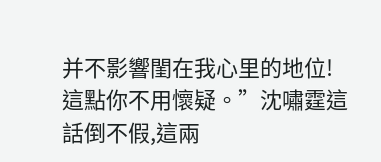并不影響閨在我心里的地位!這點你不用懷疑。”沈嘯霆這話倒不假,這兩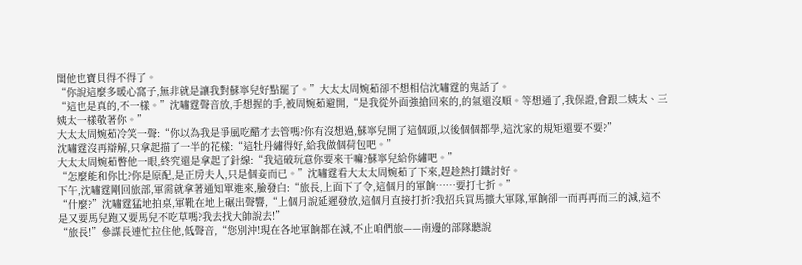閨他也寶貝得不得了。
“你說這麼多暖心窩子,無非就是讓我對蘇寧兒好點罷了。”大太太周婉茹卻不想相信沈嘯霆的鬼話了。
“這也是真的,不一樣。”沈嘯霆聲音放,手想握的手,被周婉茹避開,“是我從外面強搶回來的,的氣還沒順。等想通了,我保證,會跟二姨太、三姨太一樣敬著你。”
大太太周婉茹冷笑一聲:“你以為我是爭風吃醋才去管嗎?你有沒想過,蘇寧兒開了這個頭,以後個個都學,這沈家的規矩還要不要?”
沈嘯霆沒再辯解,只拿起描了一半的花樣:“這牡丹繡得好,給我做個荷包吧。”
大太太周婉茹瞥他一眼,終究還是拿起了針線:“我這破玩意你要來干嘛?蘇寧兒給你繡吧。”
“怎麼能和你比?你是原配,是正房夫人,只是個妾而已。”沈嘯霆看大太太周婉茹了下來,趕趁熱打鐵討好。
下午,沈嘯霆剛回旅部,軍需就拿著通知單進來,臉發白:“旅長,上面下了令,這個月的軍餉……要打七折。”
“什麼?”沈嘯霆猛地拍桌,軍靴在地上碾出聲響,“上個月說延遲發放,這個月直接打折?我招兵買馬擴大軍隊,軍餉卻一而再再而三的減,這不是又要馬兒跑又要馬兒不吃草嗎?我去找大帥說去!”
“旅長!”參謀長連忙拉住他,低聲音,“您別沖!現在各地軍餉都在減,不止咱們旅——南邊的部隊聽說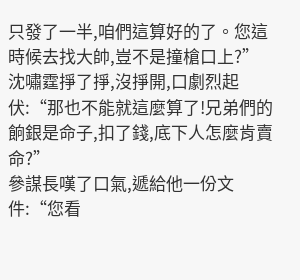只發了一半,咱們這算好的了。您這時候去找大帥,豈不是撞槍口上?”
沈嘯霆掙了掙,沒掙開,口劇烈起伏:“那也不能就這麼算了!兄弟們的餉銀是命子,扣了錢,底下人怎麼肯賣命?”
參謀長嘆了口氣,遞給他一份文件:“您看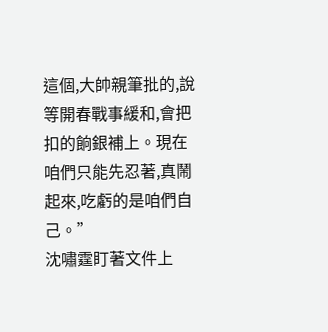這個,大帥親筆批的,說等開春戰事緩和,會把扣的餉銀補上。現在咱們只能先忍著,真鬧起來,吃虧的是咱們自己。”
沈嘯霆盯著文件上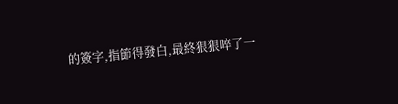的簽字,指節得發白,最終狠狠啐了一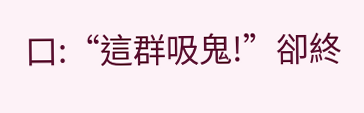口:“這群吸鬼!”卻終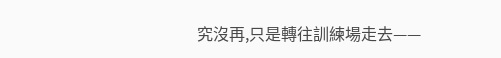究沒再,只是轉往訓練場走去——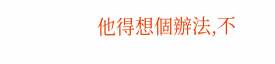他得想個辦法,不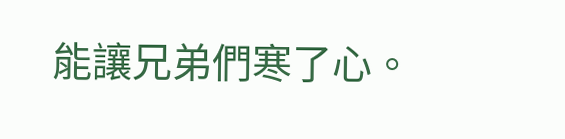能讓兄弟們寒了心。